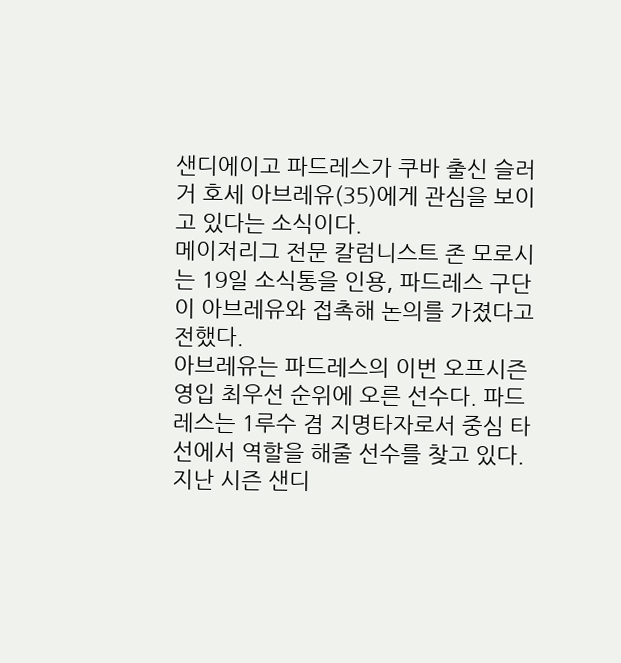샌디에이고 파드레스가 쿠바 출신 슬러거 호세 아브레유(35)에게 관심을 보이고 있다는 소식이다.
메이저리그 전문 칼럼니스트 존 모로시는 19일 소식통을 인용, 파드레스 구단이 아브레유와 접촉해 논의를 가졌다고 전했다.
아브레유는 파드레스의 이번 오프시즌 영입 최우선 순위에 오른 선수다. 파드레스는 1루수 겸 지명타자로서 중심 타선에서 역할을 해줄 선수를 찾고 있다.
지난 시즌 샌디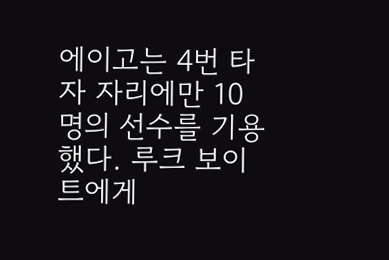에이고는 4번 타자 자리에만 10명의 선수를 기용했다. 루크 보이트에게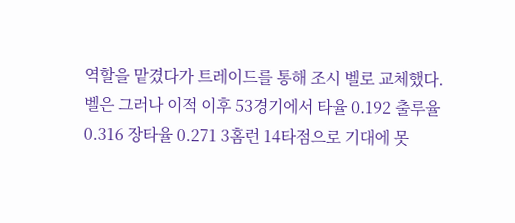역할을 맡겼다가 트레이드를 통해 조시 벨로 교체했다.
벨은 그러나 이적 이후 53경기에서 타율 0.192 출루율 0.316 장타율 0.271 3홈런 14타점으로 기대에 못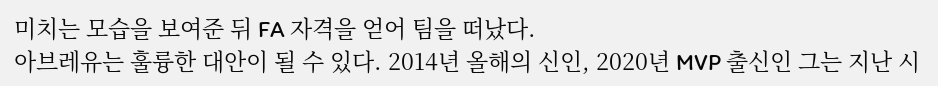미치는 모습을 보여준 뒤 FA 자격을 얻어 팀을 떠났다.
아브레유는 훌륭한 대안이 될 수 있다. 2014년 올해의 신인, 2020년 MVP 출신인 그는 지난 시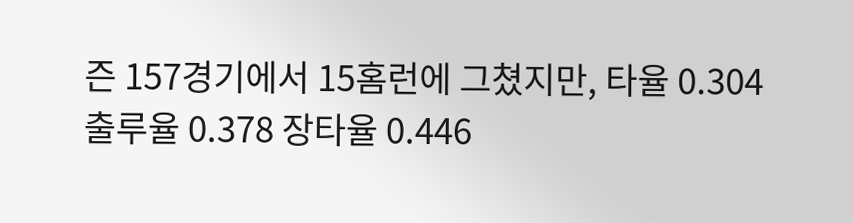즌 157경기에서 15홈런에 그쳤지만, 타율 0.304 출루율 0.378 장타율 0.446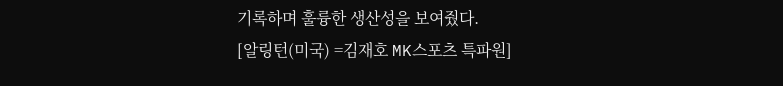기록하며 훌륭한 생산성을 보여줬다.
[알링턴(미국) =김재호 MK스포츠 특파원]